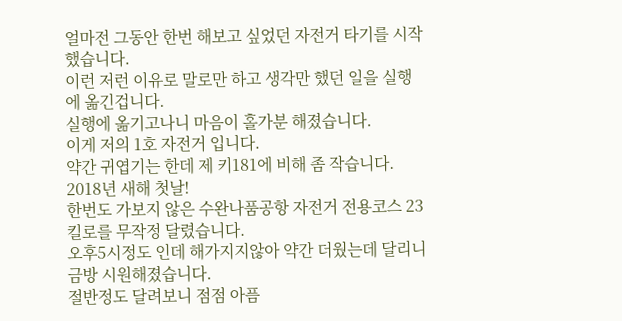얼마전 그동안 한번 해보고 싶었던 자전거 타기를 시작 했습니다.
이런 저런 이유로 말로만 하고 생각만 했던 일을 실행에 옮긴겁니다.
실행에 옮기고나니 마음이 홀가분 해졌습니다.
이게 저의 1호 자전거 입니다.
약간 귀엽기는 한데 제 키181에 비해 좀 작습니다.
2018년 새해 첫날!
한번도 가보지 않은 수완나품공항 자전거 전용코스 23킬로를 무작정 달렸습니다.
오후5시정도 인데 해가지지않아 약간 더웠는데 달리니 금방 시원해졌습니다.
절반정도 달려보니 점점 아픔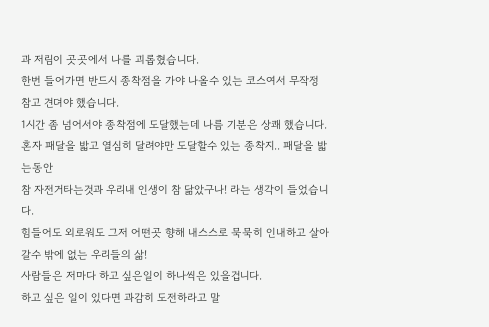과 저림이 곳곳에서 나를 괴롭혔습니다.
한번 들어가면 반드시 종착점을 가야 나올수 있는 코스여서 무작정
참고 견뎌야 했습니다.
1시간 좀 넘어서야 종착점에 도달했는데 나름 기분은 상쾌 했습니다.
혼자 패달을 밟고 열심히 달려야만 도달할수 있는 종착지.. 패달을 밟는동안
참 자전거타는것과 우리내 인생이 참 닮았구나! 라는 생각이 들었습니다.
힘들어도 외로워도 그저 어떤곳 향해 내스스로 묵묵히 인내하고 살아갈수 밖에 없는 우리들의 삶!
사람들은 저마다 하고 싶은일이 하나씩은 있을겁니다.
하고 싶은 일이 있다면 과감히 도전하라고 말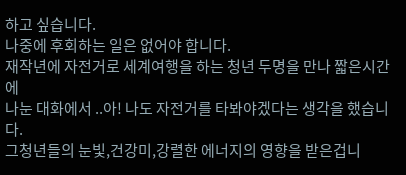하고 싶습니다.
나중에 후회하는 일은 없어야 합니다.
재작년에 자전거로 세계여행을 하는 청년 두명을 만나 짧은시간에
나눈 대화에서 ..아! 나도 자전거를 타봐야겠다는 생각을 했습니다.
그청년들의 눈빛,건강미,강렬한 에너지의 영향을 받은겁니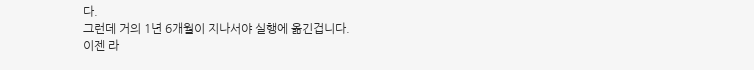다.
그런데 거의 1년 6개월이 지나서야 실행에 옮긴겁니다.
이젠 라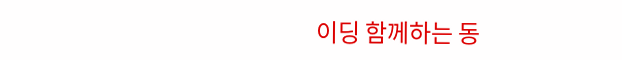이딩 함께하는 동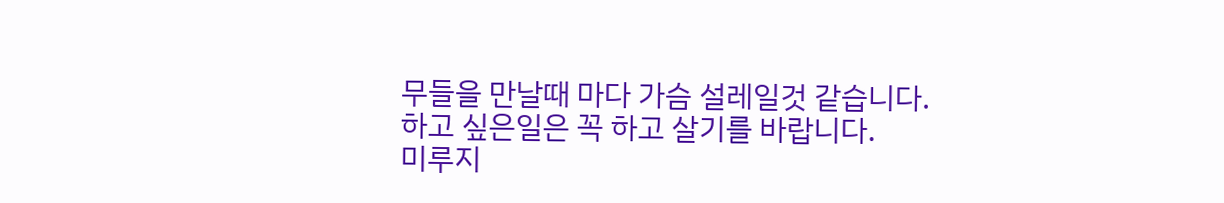무들을 만날때 마다 가슴 설레일것 같습니다.
하고 싶은일은 꼭 하고 살기를 바랍니다.
미루지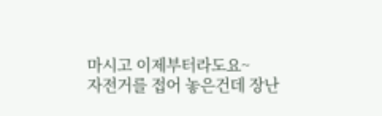마시고 이제부터라도요~
자전거를 접어 놓은건데 장난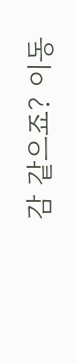감 같으죠? 이동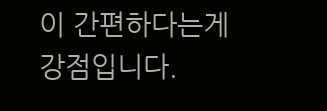이 간편하다는게 강점입니다.